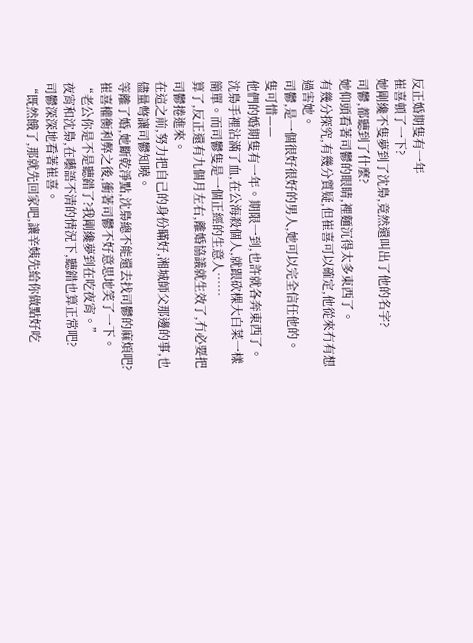反正婚期隻有一年
崔喜頓了一下?
她剛纔不隻夢到了沈梟,竟然還叫出了他的名字?
司鬱,都聽到了什麼?
她仰頭看著司鬱的眼睛,裡麵沉得太多東西了。
有幾分探究,有幾分質疑,但崔喜可以確定,他從來冇有想過害她。
司鬱,是一個很好很好的男人,她可以完全信任他的。
隻可惜——
他們的婚期隻有一年。期限一到,也許就各奔東西了。
沈梟手裡沾滿了血,在公海殺個人,就跟砍棵大白菜一樣簡單。而司鬱隻是一個正經的生意人……
算了,反正還有九個月左右,離婚協議就生效了,冇必要把司鬱捲進來。
在這之前,努力把自己的身份瞞好,湘城師父那邊的事,也儘量彆讓司鬱知曉。
等離了婚,她斷乾淨點,沈梟總不能還去找司鬱的麻煩吧?
崔喜權衡利弊之後,衝著司鬱不好意思地笑了一下。
“老公你是不是聽錯了?我剛纔夢到在吃夜宵。”
夜宵和沈梟,在囈語不清的情況下,聽錯也算正常吧?
司鬱深深地看著崔喜。
“既然餓了,那就先回家吧,讓辛姨先給你做點好吃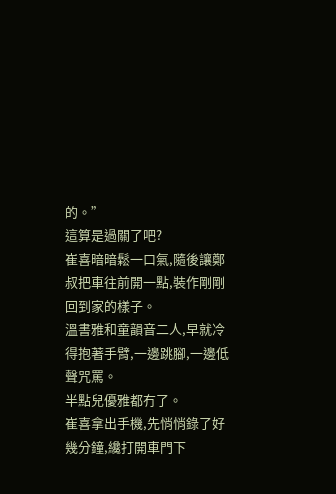的。”
這算是過關了吧?
崔喜暗暗鬆一口氣,隨後讓鄭叔把車往前開一點,裝作剛剛回到家的樣子。
溫書雅和童韻音二人,早就冷得抱著手臂,一邊跳腳,一邊低聲咒罵。
半點兒優雅都冇了。
崔喜拿出手機,先悄悄錄了好幾分鐘,纔打開車門下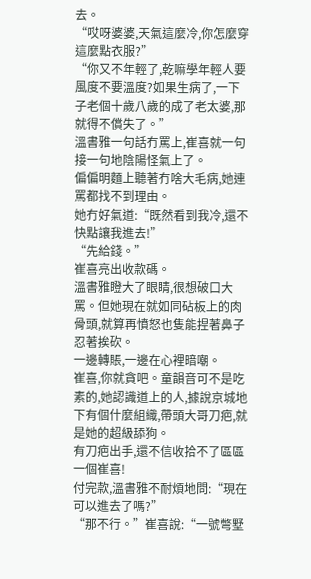去。
“哎呀婆婆,天氣這麼冷,你怎麼穿這麼點衣服?”
“你又不年輕了,乾嘛學年輕人要風度不要溫度?如果生病了,一下子老個十歲八歲的成了老太婆,那就得不償失了。”
溫書雅一句話冇罵上,崔喜就一句接一句地陰陽怪氣上了。
偏偏明麵上聽著冇啥大毛病,她連罵都找不到理由。
她冇好氣道:“既然看到我冷,還不快點讓我進去!”
“先給錢。”
崔喜亮出收款碼。
溫書雅瞪大了眼睛,很想破口大罵。但她現在就如同砧板上的肉骨頭,就算再憤怒也隻能捏著鼻子忍著挨砍。
一邊轉賬,一邊在心裡暗嘲。
崔喜,你就貪吧。童韻音可不是吃素的,她認識道上的人,據說京城地下有個什麼組織,帶頭大哥刀疤,就是她的超級舔狗。
有刀疤出手,還不信收拾不了區區一個崔喜!
付完款,溫書雅不耐煩地問:“現在可以進去了嗎?”
“那不行。”崔喜說:“一號彆墅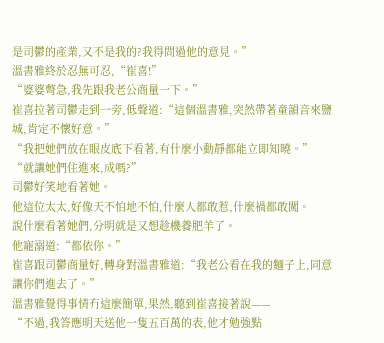是司鬱的產業,又不是我的?我得問過他的意見。”
溫書雅終於忍無可忍,“崔喜!”
“婆婆彆急,我先跟我老公商量一下。”
崔喜拉著司鬱走到一旁,低聲道:“這個溫書雅,突然帶著童韻音來鹽城,肯定不懷好意。”
“我把她們放在眼皮底下看著,有什麼小動靜都能立即知曉。”
“就讓她們住進來,成嗎?”
司鬱好笑地看著她。
他這位太太,好像天不怕地不怕,什麼人都敢惹,什麼禍都敢闖。
說什麼看著她們,分明就是又想趁機養肥羊了。
他寵溺道:“都依你。”
崔喜跟司鬱商量好,轉身對溫書雅道:“我老公看在我的麵子上,同意讓你們進去了。”
溫書雅覺得事情冇這麼簡單,果然,聽到崔喜接著說——
“不過,我答應明天送他一隻五百萬的表,他才勉強點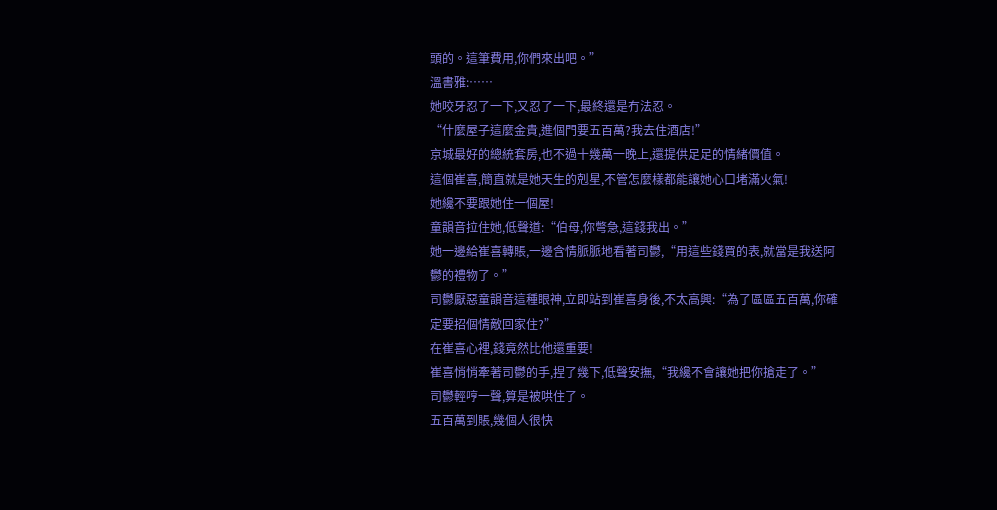頭的。這筆費用,你們來出吧。”
溫書雅:……
她咬牙忍了一下,又忍了一下,最終還是冇法忍。
“什麼屋子這麼金貴,進個門要五百萬?我去住酒店!”
京城最好的總統套房,也不過十幾萬一晚上,還提供足足的情緒價值。
這個崔喜,簡直就是她天生的剋星,不管怎麼樣都能讓她心口堵滿火氣!
她纔不要跟她住一個屋!
童韻音拉住她,低聲道:“伯母,你彆急,這錢我出。”
她一邊給崔喜轉賬,一邊含情脈脈地看著司鬱,“用這些錢買的表,就當是我送阿鬱的禮物了。”
司鬱厭惡童韻音這種眼神,立即站到崔喜身後,不太高興:“為了區區五百萬,你確定要招個情敵回家住?”
在崔喜心裡,錢竟然比他還重要!
崔喜悄悄牽著司鬱的手,捏了幾下,低聲安撫,“我纔不會讓她把你搶走了。”
司鬱輕哼一聲,算是被哄住了。
五百萬到賬,幾個人很快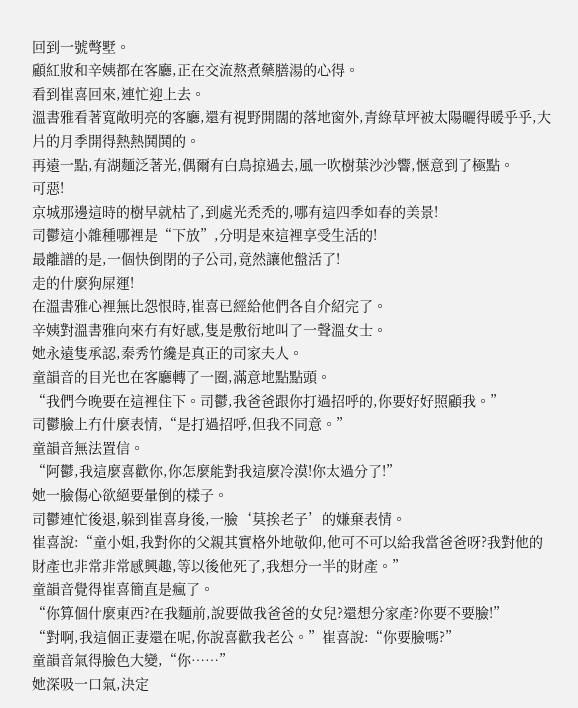回到一號彆墅。
顧紅妝和辛姨都在客廳,正在交流熬煮藥膳湯的心得。
看到崔喜回來,連忙迎上去。
溫書雅看著寬敞明亮的客廳,還有視野開闊的落地窗外,青綠草坪被太陽曬得暖乎乎,大片的月季開得熱熱鬨鬨的。
再遠一點,有湖麵泛著光,偶爾有白鳥掠過去,風一吹樹葉沙沙響,愜意到了極點。
可惡!
京城那邊這時的樹早就枯了,到處光禿禿的,哪有這四季如春的美景!
司鬱這小雜種哪裡是“下放”,分明是來這裡享受生活的!
最離譜的是,一個快倒閉的子公司,竟然讓他盤活了!
走的什麼狗屎運!
在溫書雅心裡無比怨恨時,崔喜已經給他們各自介紹完了。
辛姨對溫書雅向來冇有好感,隻是敷衍地叫了一聲溫女士。
她永遠隻承認,秦秀竹纔是真正的司家夫人。
童韻音的目光也在客廳轉了一圈,滿意地點點頭。
“我們今晚要在這裡住下。司鬱,我爸爸跟你打過招呼的,你要好好照顧我。”
司鬱臉上冇什麼表情,“是打過招呼,但我不同意。”
童韻音無法置信。
“阿鬱,我這麼喜歡你,你怎麼能對我這麼冷漠!你太過分了!”
她一臉傷心欲絕要暈倒的樣子。
司鬱連忙後退,躲到崔喜身後,一臉‘莫挨老子’的嫌棄表情。
崔喜說:“童小姐,我對你的父親其實格外地敬仰,他可不可以給我當爸爸呀?我對他的財產也非常非常感興趣,等以後他死了,我想分一半的財產。”
童韻音覺得崔喜簡直是瘋了。
“你算個什麼東西?在我麵前,說要做我爸爸的女兒?還想分家產?你要不要臉!”
“對啊,我這個正妻還在呢,你說喜歡我老公。”崔喜說:“你要臉嗎?”
童韻音氣得臉色大變,“你……”
她深吸一口氣,決定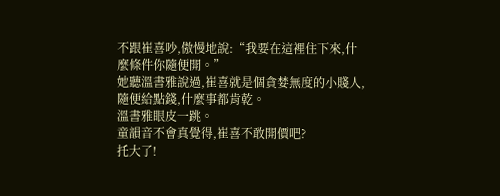不跟崔喜吵,傲慢地說:“我要在這裡住下來,什麼條件你隨便開。”
她聽溫書雅說過,崔喜就是個貪婪無度的小賤人,隨便給點錢,什麼事都肯乾。
溫書雅眼皮一跳。
童韻音不會真覺得,崔喜不敢開價吧?
托大了!